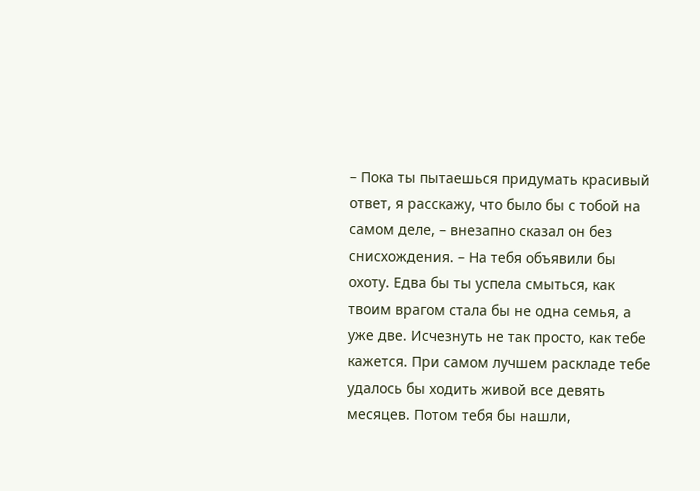– Пока ты пытаешься придумать красивый ответ, я расскажу, что было бы с тобой на самом деле, – внезапно сказал он без снисхождения. – На тебя объявили бы охоту. Едва бы ты успела смыться, как твоим врагом стала бы не одна семья, а уже две. Исчезнуть не так просто, как тебе кажется. При самом лучшем раскладе тебе удалось бы ходить живой все девять месяцев. Потом тебя бы нашли,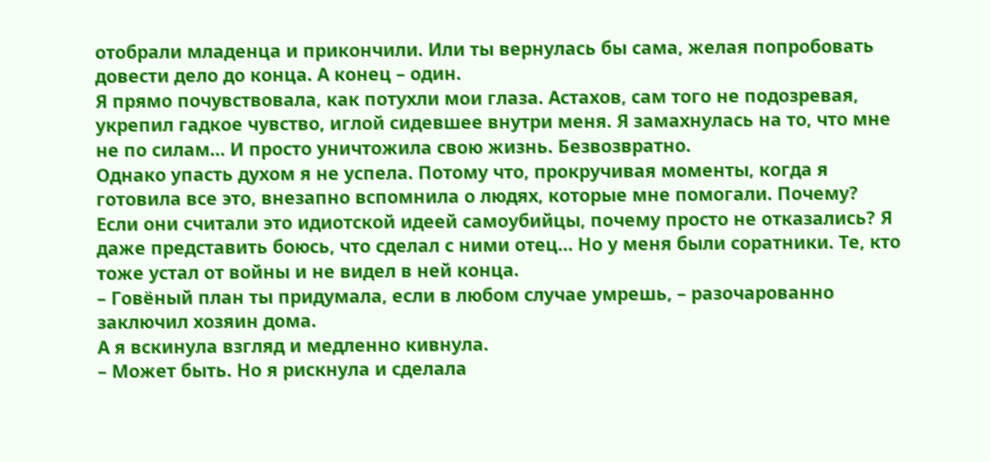отобрали младенца и прикончили. Или ты вернулась бы сама, желая попробовать довести дело до конца. А конец – один.
Я прямо почувствовала, как потухли мои глаза. Астахов, сам того не подозревая, укрепил гадкое чувство, иглой сидевшее внутри меня. Я замахнулась на то, что мне не по силам… И просто уничтожила свою жизнь. Безвозвратно.
Однако упасть духом я не успела. Потому что, прокручивая моменты, когда я готовила все это, внезапно вспомнила о людях, которые мне помогали. Почему? Если они считали это идиотской идеей самоубийцы, почему просто не отказались? Я даже представить боюсь, что сделал с ними отец… Но у меня были соратники. Те, кто тоже устал от войны и не видел в ней конца.
– Говёный план ты придумала, если в любом случае умрешь, – разочарованно заключил хозяин дома.
А я вскинула взгляд и медленно кивнула.
– Может быть. Но я рискнула и сделала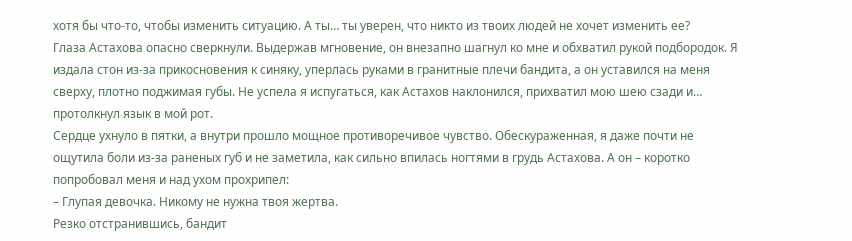хотя бы что-то, чтобы изменить ситуацию. А ты… ты уверен, что никто из твоих людей не хочет изменить ее?
Глаза Астахова опасно сверкнули. Выдержав мгновение, он внезапно шагнул ко мне и обхватил рукой подбородок. Я издала стон из-за прикосновения к синяку, уперлась руками в гранитные плечи бандита, а он уставился на меня сверху, плотно поджимая губы. Не успела я испугаться, как Астахов наклонился, прихватил мою шею сзади и… протолкнул язык в мой рот.
Сердце ухнуло в пятки, а внутри прошло мощное противоречивое чувство. Обескураженная, я даже почти не ощутила боли из-за раненых губ и не заметила, как сильно впилась ногтями в грудь Астахова. А он – коротко попробовал меня и над ухом прохрипел:
– Глупая девочка. Никому не нужна твоя жертва.
Резко отстранившись, бандит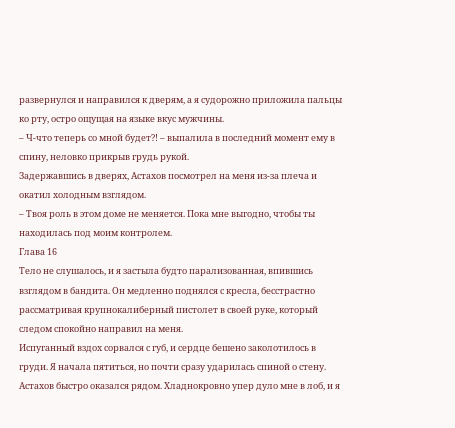развернулся и направился к дверям, а я судорожно приложила пальцы ко рту, остро ощущая на языке вкус мужчины.
– Ч-что теперь со мной будет?! – выпалила в последний момент ему в спину, неловко прикрыв грудь рукой.
Задержавшись в дверях, Астахов посмотрел на меня из-за плеча и окатил холодным взглядом.
– Твоя роль в этом доме не меняется. Пока мне выгодно, чтобы ты находилась под моим контролем.
Глава 16
Тело не слушалось, и я застыла будто парализованная, впившись взглядом в бандита. Он медленно поднялся с кресла, бесстрастно рассматривая крупнокалиберный пистолет в своей руке, который следом спокойно направил на меня.
Испуганный вздох сорвался с губ, и сердце бешено заколотилось в груди. Я начала пятиться, но почти сразу ударилась спиной о стену. Астахов быстро оказался рядом. Хладнокровно упер дуло мне в лоб, и я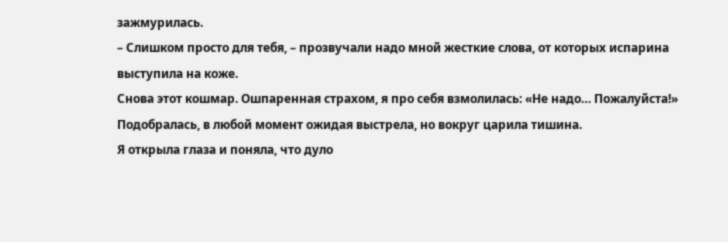зажмурилась.
– Слишком просто для тебя, – прозвучали надо мной жесткие слова, от которых испарина выступила на коже.
Снова этот кошмар. Ошпаренная страхом, я про себя взмолилась: «Не надо… Пожалуйста!» Подобралась, в любой момент ожидая выстрела, но вокруг царила тишина.
Я открыла глаза и поняла, что дуло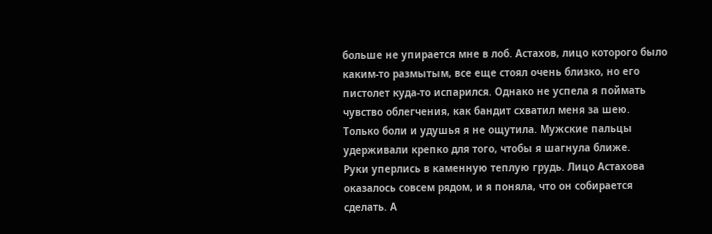больше не упирается мне в лоб. Астахов, лицо которого было каким-то размытым, все еще стоял очень близко, но его пистолет куда-то испарился. Однако не успела я поймать чувство облегчения, как бандит схватил меня за шею. Только боли и удушья я не ощутила. Мужские пальцы удерживали крепко для того, чтобы я шагнула ближе.
Руки уперлись в каменную теплую грудь. Лицо Астахова оказалось совсем рядом, и я поняла, что он собирается сделать. А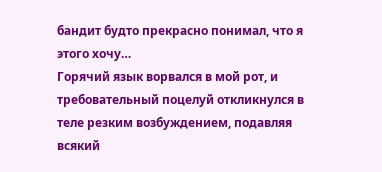бандит будто прекрасно понимал, что я этого хочу…
Горячий язык ворвался в мой рот, и требовательный поцелуй откликнулся в теле резким возбуждением, подавляя всякий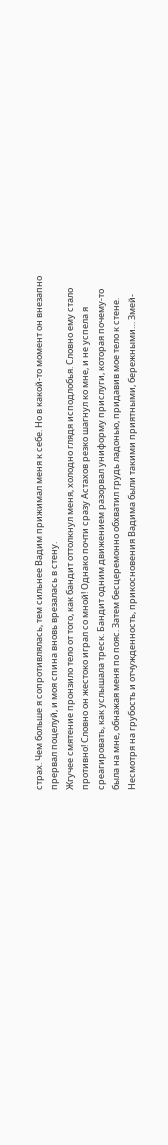страх. Чем больше я сопротивлялась, тем сильнее Вадим прижимал меня к себе. Но в какой-то момент он внезапно прервал поцелуй, и моя спина вновь врезалась в стену.
Жгучее смятение пронзило тело от того, как бандит оттолкнул меня, холодно глядя исподлобья. Словно ему стало противно! Словно он жестоко играл со мной! Однако почти сразу Астахов резко шагнул ко мне, и не успела я среагировать, как услышала треск. Бандит одним движением разорвал униформу прислуги, которая почему-то была на мне, обнажая меня по пояс. Затем бесцеремонно обхватил грудь ладонью, придавив мое тело к стене.
Несмотря на грубость и отчужденность, прикосновения Вадима были такими приятными, бережными… Змей-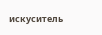искуситель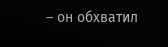– он обхватил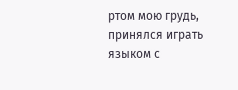ртом мою грудь, принялся играть языком с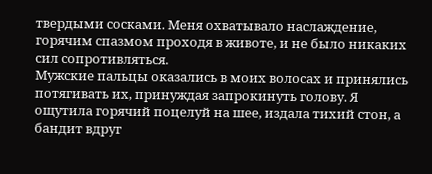твердыми сосками. Меня охватывало наслаждение, горячим спазмом проходя в животе, и не было никаких сил сопротивляться.
Мужские пальцы оказались в моих волосах и принялись потягивать их, принуждая запрокинуть голову. Я ощутила горячий поцелуй на шее, издала тихий стон, а бандит вдруг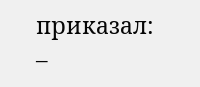приказал:
–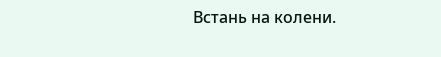Встань на колени.